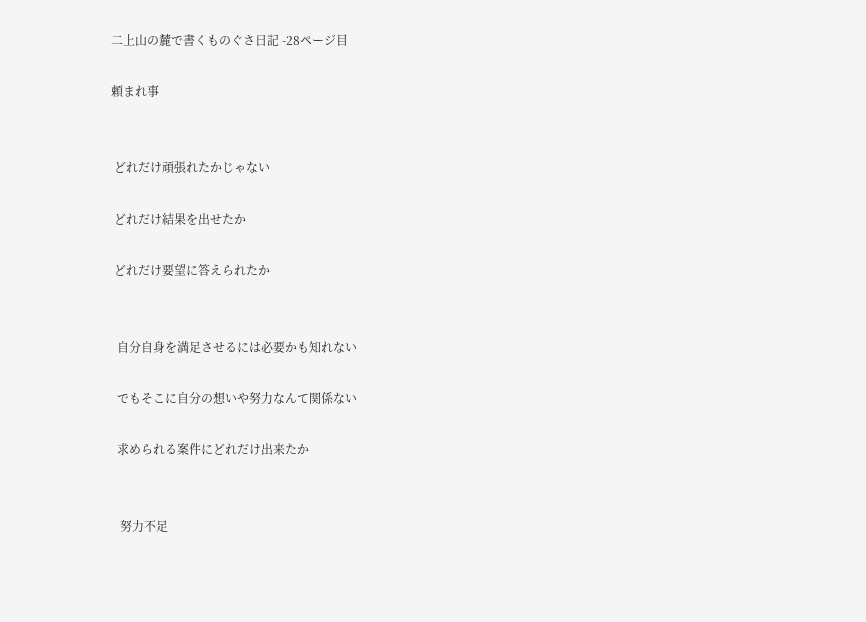二上山の麓で書くものぐさ日記 -28ページ目

頼まれ事


 どれだけ頑張れたかじゃない

 どれだけ結果を出せたか

 どれだけ要望に答えられたか


  自分自身を満足させるには必要かも知れない

  でもそこに自分の想いや努力なんて関係ない

  求められる案件にどれだけ出来たか


   努力不足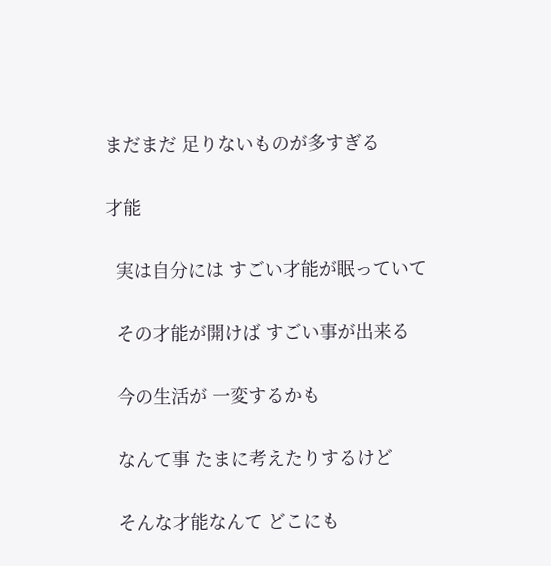まだまだ 足りないものが多すぎる


才能


  実は自分には すごい才能が眠っていて


  その才能が開けば すごい事が出来る


  今の生活が 一変するかも


  なんて事 たまに考えたりするけど


  そんな才能なんて どこにも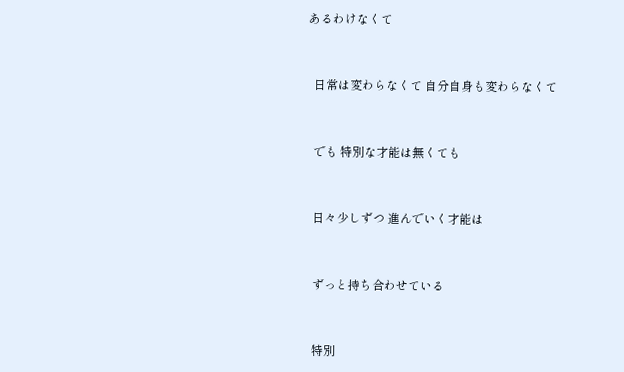あるわけなくて


  日常は変わらなくて 自分自身も変わらなくて


  でも 特別な才能は無くても


  日々少しずつ 進んでいく才能は


  ずっと持ち合わせている


  特別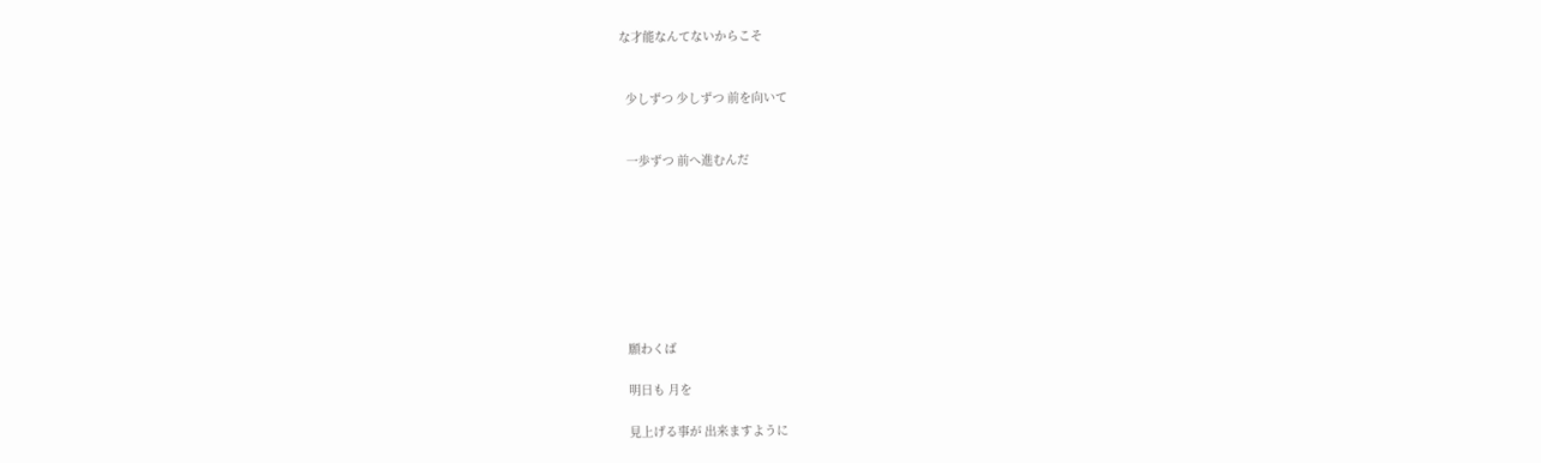な才能なんてないからこそ


  少しずつ 少しずつ 前を向いて


  一歩ずつ 前へ進むんだ








  願わくば

  明日も 月を

  見上げる事が 出来ますように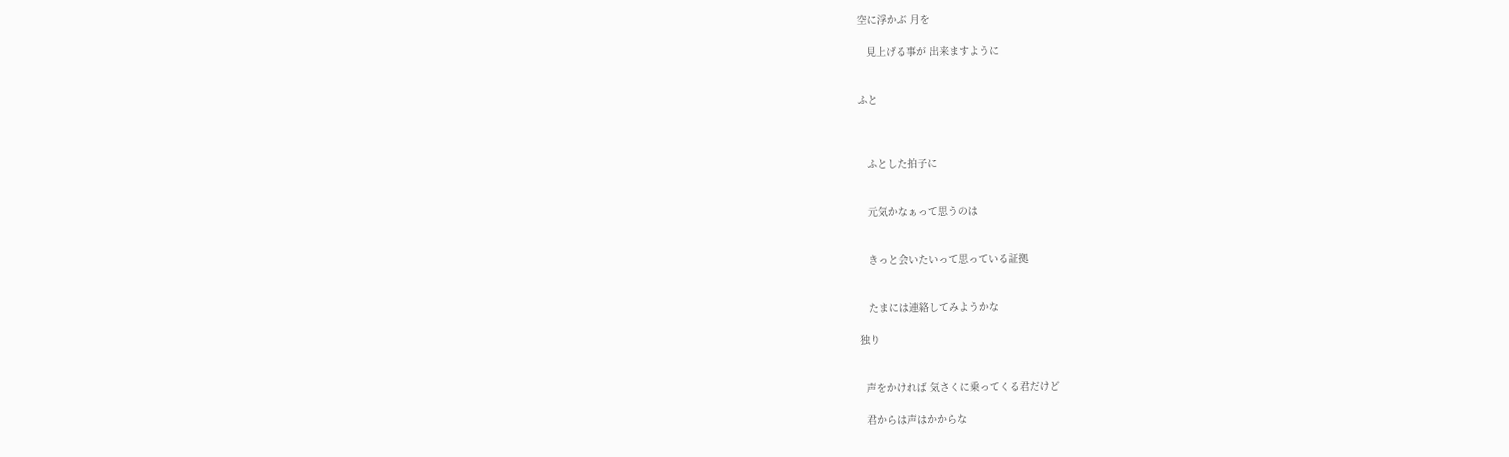空に浮かぶ 月を

   見上げる事が 出来ますように


ふと



   ふとした拍子に


   元気かなぁって思うのは


   きっと会いたいって思っている証拠


   たまには連絡してみようかな

独り


  声をかければ 気さくに乗ってくる君だけど

  君からは声はかからな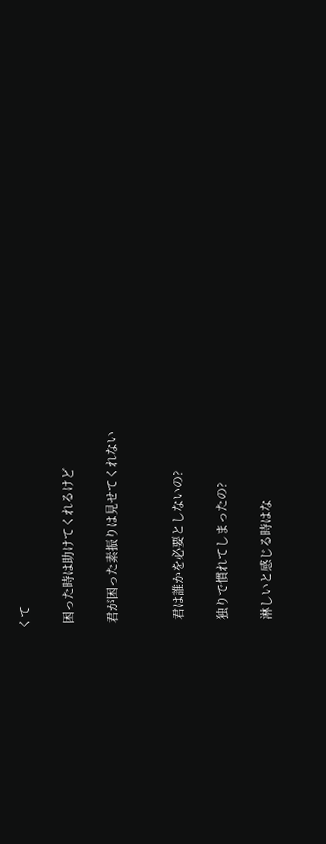くて

  困った時は助けてくれるけど

  君が困った素振りは見せてくれない


   君は誰かを必要としないの?

   独りで慣れてしまったの?

   淋しいと感じる時はな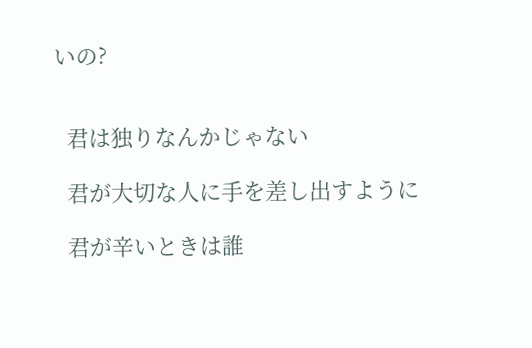いの?


  君は独りなんかじゃない

  君が大切な人に手を差し出すように

  君が辛いときは誰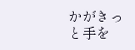かがきっと手を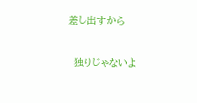差し出すから

  独りじゃないよ